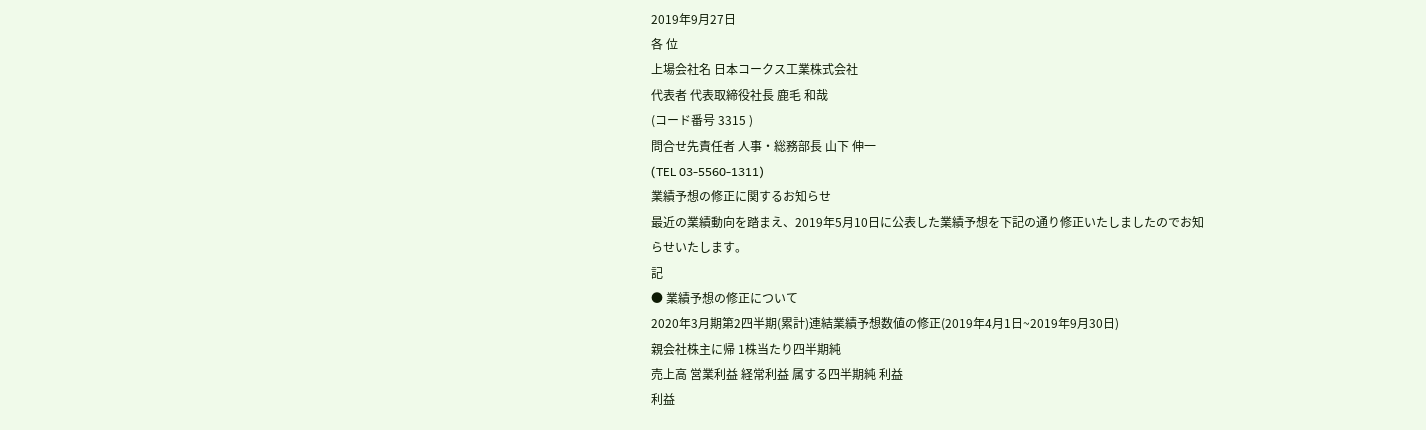2019年9月27日
各 位
上場会社名 日本コークス工業株式会社
代表者 代表取締役社長 鹿毛 和哉
(コード番号 3315 )
問合せ先責任者 人事・総務部長 山下 伸一
(TEL 03-5560-1311)
業績予想の修正に関するお知らせ
最近の業績動向を踏まえ、2019年5月10日に公表した業績予想を下記の通り修正いたしましたのでお知
らせいたします。
記
● 業績予想の修正について
2020年3月期第2四半期(累計)連結業績予想数値の修正(2019年4月1日~2019年9月30日)
親会社株主に帰 1株当たり四半期純
売上高 営業利益 経常利益 属する四半期純 利益
利益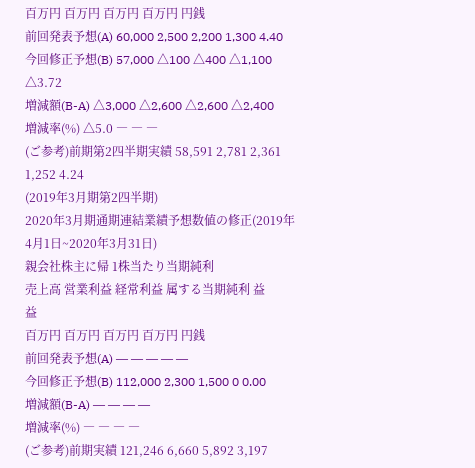百万円 百万円 百万円 百万円 円銭
前回発表予想(A) 60,000 2,500 2,200 1,300 4.40
今回修正予想(B) 57,000 △100 △400 △1,100 △3.72
増減額(B-A) △3,000 △2,600 △2,600 △2,400
増減率(%) △5.0 ― ― ―
(ご参考)前期第2四半期実績 58,591 2,781 2,361 1,252 4.24
(2019年3月期第2四半期)
2020年3月期通期連結業績予想数値の修正(2019年4月1日~2020年3月31日)
親会社株主に帰 1株当たり当期純利
売上高 営業利益 経常利益 属する当期純利 益
益
百万円 百万円 百万円 百万円 円銭
前回発表予想(A) ― ― ― ― ―
今回修正予想(B) 112,000 2,300 1,500 0 0.00
増減額(B-A) ― ― ― ―
増減率(%) ― ― ― ―
(ご参考)前期実績 121,246 6,660 5,892 3,197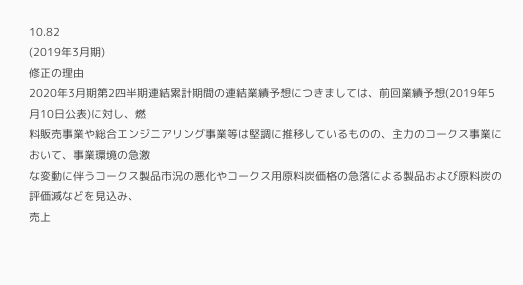10.82
(2019年3月期)
修正の理由
2020年3月期第2四半期連結累計期間の連結業績予想につきましては、前回業績予想(2019年5月10日公表)に対し、燃
料販売事業や総合エンジニアリング事業等は堅調に推移しているものの、主力のコークス事業において、事業環境の急激
な変動に伴うコークス製品市況の悪化やコークス用原料炭価格の急落による製品および原料炭の評価減などを見込み、
売上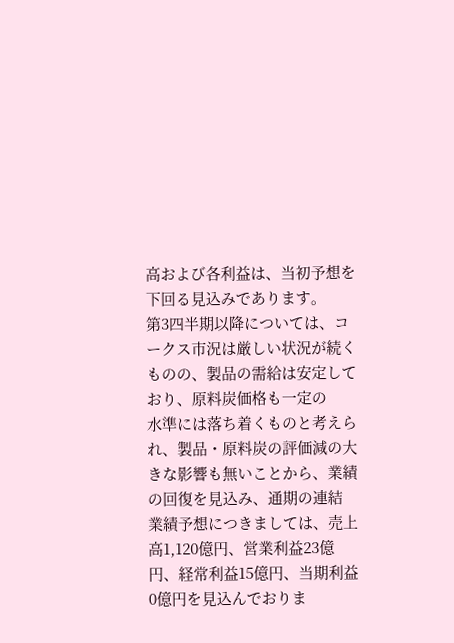高および各利益は、当初予想を下回る見込みであります。
第3四半期以降については、コークス市況は厳しい状況が続くものの、製品の需給は安定しており、原料炭価格も一定の
水準には落ち着くものと考えられ、製品・原料炭の評価減の大きな影響も無いことから、業績の回復を見込み、通期の連結
業績予想につきましては、売上高1,120億円、営業利益23億円、経常利益15億円、当期利益0億円を見込んでおりま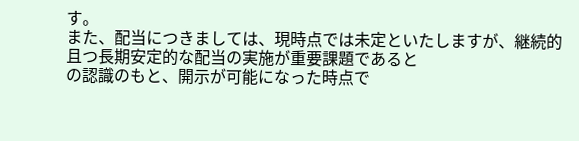す。
また、配当につきましては、現時点では未定といたしますが、継続的且つ長期安定的な配当の実施が重要課題であると
の認識のもと、開示が可能になった時点で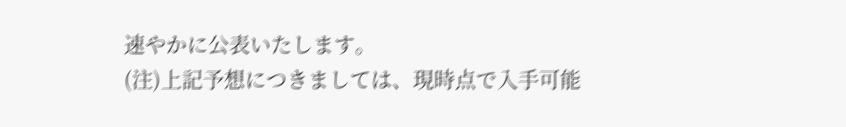速やかに公表いたします。
(注)上記予想につきましては、現時点で入手可能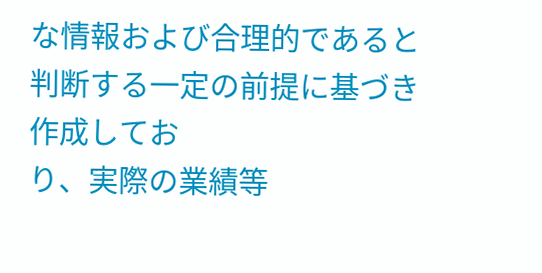な情報および合理的であると判断する一定の前提に基づき作成してお
り、実際の業績等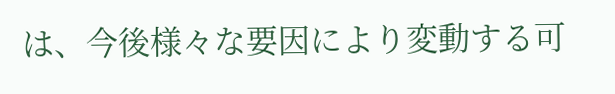は、今後様々な要因により変動する可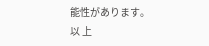能性があります。
以 上